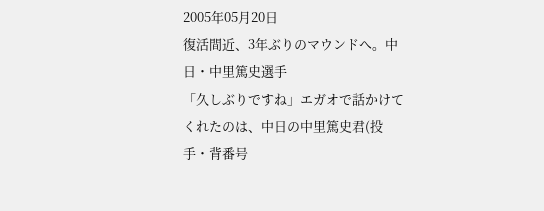2005年05月20日
復活間近、3年ぶりのマウンドへ。中日・中里篤史選手
「久しぶりですね」エガオで話かけてくれたのは、中日の中里篤史君(投手・背番号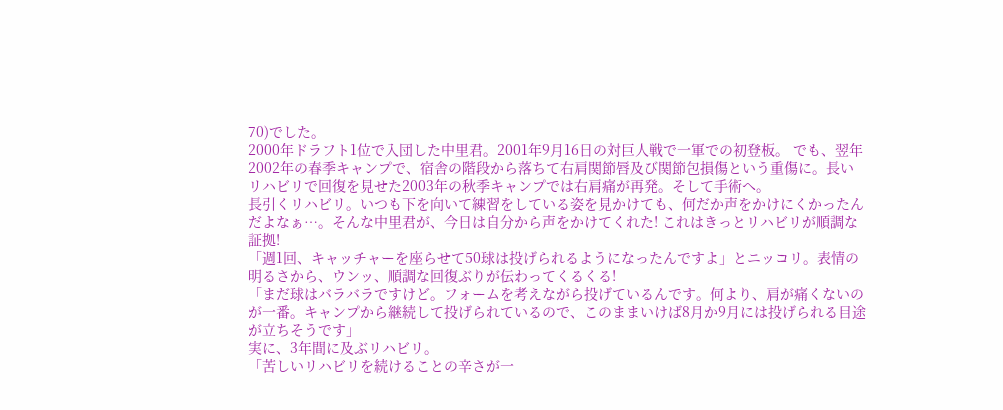70)でした。
2000年ドラフト1位で入団した中里君。2001年9月16日の対巨人戦で一軍での初登板。 でも、翌年2002年の春季キャンプで、宿舎の階段から落ちて右肩関節唇及び関節包損傷という重傷に。長いリハビリで回復を見せた2003年の秋季キャンプでは右肩痛が再発。そして手術へ。
長引くリハビリ。いつも下を向いて練習をしている姿を見かけても、何だか声をかけにくかったんだよなぁ…。そんな中里君が、今日は自分から声をかけてくれた! これはきっとリハビリが順調な証拠!
「週1回、キャッチャーを座らせて50球は投げられるようになったんですよ」とニッコリ。表情の明るさから、ウンッ、順調な回復ぶりが伝わってくるくる!
「まだ球はバラバラですけど。フォームを考えながら投げているんです。何より、肩が痛くないのが一番。キャンプから継続して投げられているので、このままいけば8月か9月には投げられる目途が立ちそうです」
実に、3年間に及ぶリハビリ。
「苦しいリハビリを続けることの辛さが一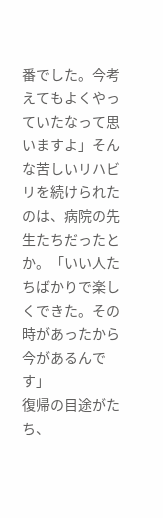番でした。今考えてもよくやっていたなって思いますよ」そんな苦しいリハビリを続けられたのは、病院の先生たちだったとか。「いい人たちばかりで楽しくできた。その時があったから今があるんです」
復帰の目途がたち、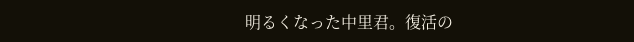明るくなった中里君。復活の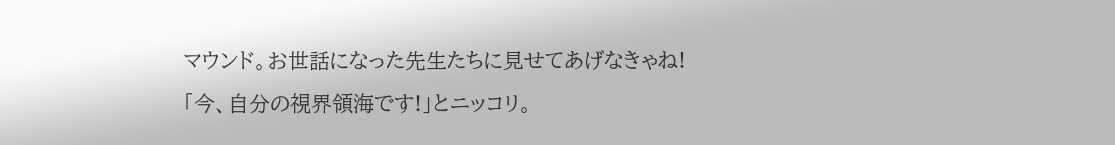マウンド。お世話になった先生たちに見せてあげなきゃね!
「今、自分の視界領海です!」とニッコリ。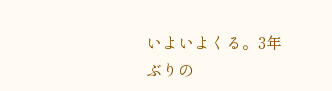いよいよくる。3年ぶりの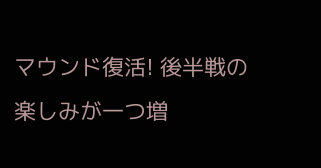マウンド復活! 後半戦の楽しみが一つ増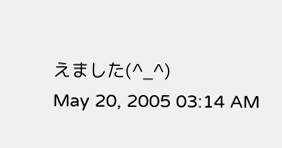えました(^_^)
May 20, 2005 03:14 AM